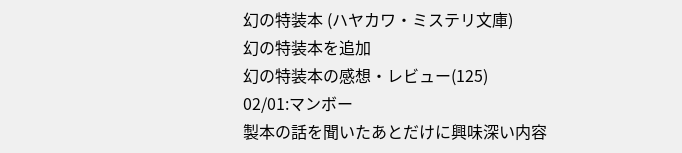幻の特装本 (ハヤカワ・ミステリ文庫)
幻の特装本を追加
幻の特装本の感想・レビュー(125)
02/01:マンボー
製本の話を聞いたあとだけに興味深い内容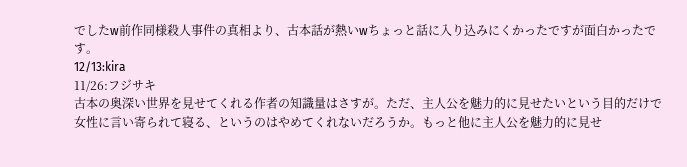でしたw前作同様殺人事件の真相より、古本話が熱いwちょっと話に入り込みにくかったですが面白かったです。
12/13:kira
11/26:フジサキ
古本の奥深い世界を見せてくれる作者の知識量はさすが。ただ、主人公を魅力的に見せたいという目的だけで女性に言い寄られて寝る、というのはやめてくれないだろうか。もっと他に主人公を魅力的に見せ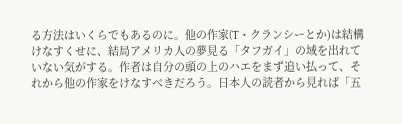る方法はいくらでもあるのに。他の作家(T・クランシーとか)は結構けなすくせに、結局アメリカ人の夢見る「タフガイ」の域を出れていない気がする。作者は自分の頭の上のハエをまず追い払って、それから他の作家をけなすべきだろう。日本人の読者から見れば「五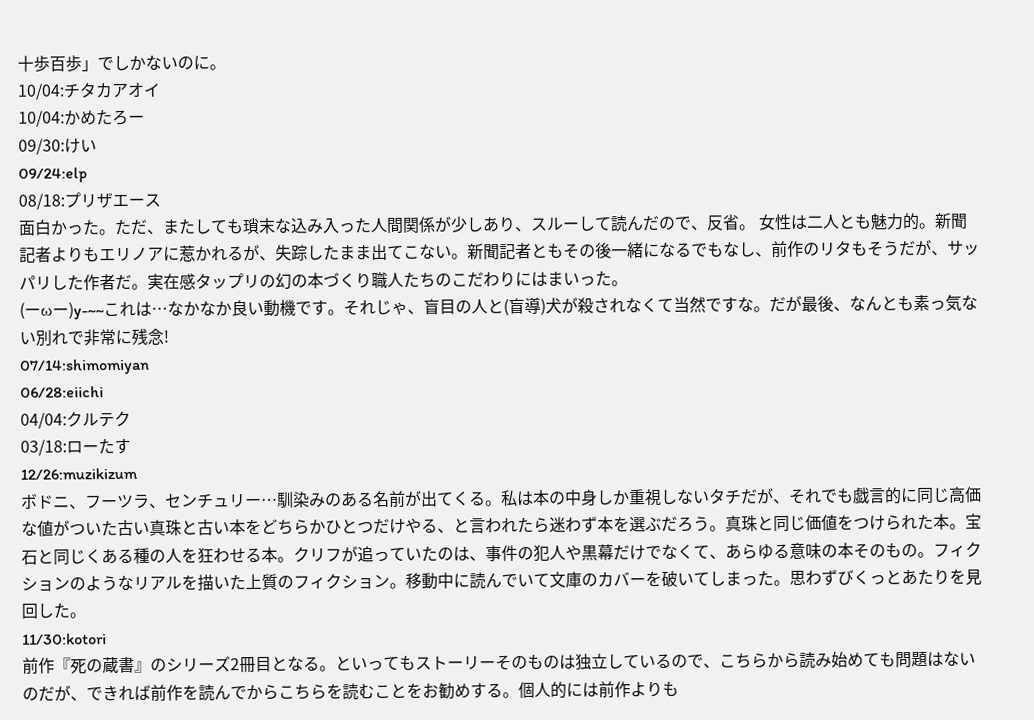十歩百歩」でしかないのに。
10/04:チタカアオイ
10/04:かめたろー
09/30:けい
09/24:elp
08/18:プリザエース
面白かった。ただ、またしても瑣末な込み入った人間関係が少しあり、スルーして読んだので、反省。 女性は二人とも魅力的。新聞記者よりもエリノアに惹かれるが、失踪したまま出てこない。新聞記者ともその後一緒になるでもなし、前作のリタもそうだが、サッパリした作者だ。実在感タップリの幻の本づくり職人たちのこだわりにはまいった。
(ーωー)y-~~これは…なかなか良い動機です。それじゃ、盲目の人と(盲導)犬が殺されなくて当然ですな。だが最後、なんとも素っ気ない別れで非常に残念!
07/14:shimomiyan
06/28:eiichi
04/04:クルテク
03/18:ローたす
12/26:muzikizum
ボドニ、フーツラ、センチュリー…馴染みのある名前が出てくる。私は本の中身しか重視しないタチだが、それでも戯言的に同じ高価な値がついた古い真珠と古い本をどちらかひとつだけやる、と言われたら迷わず本を選ぶだろう。真珠と同じ価値をつけられた本。宝石と同じくある種の人を狂わせる本。クリフが追っていたのは、事件の犯人や黒幕だけでなくて、あらゆる意味の本そのもの。フィクションのようなリアルを描いた上質のフィクション。移動中に読んでいて文庫のカバーを破いてしまった。思わずびくっとあたりを見回した。
11/30:kotori
前作『死の蔵書』のシリーズ2冊目となる。といってもストーリーそのものは独立しているので、こちらから読み始めても問題はないのだが、できれば前作を読んでからこちらを読むことをお勧めする。個人的には前作よりも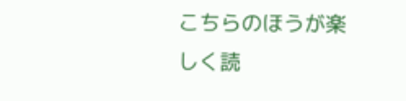こちらのほうが楽しく読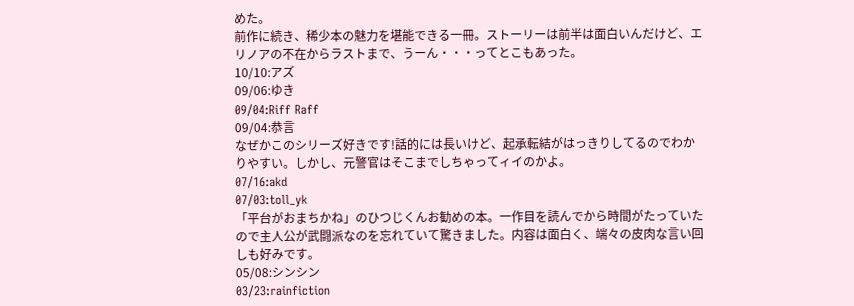めた。
前作に続き、稀少本の魅力を堪能できる一冊。ストーリーは前半は面白いんだけど、エリノアの不在からラストまで、うーん・・・ってとこもあった。
10/10:アズ
09/06:ゆき
09/04:Riff Raff
09/04:恭言
なぜかこのシリーズ好きです!話的には長いけど、起承転結がはっきりしてるのでわかりやすい。しかし、元警官はそこまでしちゃってィイのかよ。
07/16:akd
07/03:toll_yk
「平台がおまちかね」のひつじくんお勧めの本。一作目を読んでから時間がたっていたので主人公が武闘派なのを忘れていて驚きました。内容は面白く、端々の皮肉な言い回しも好みです。
05/08:シンシン
03/23:rainfiction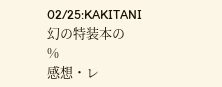02/25:KAKITANI
幻の特装本の
%
感想・レ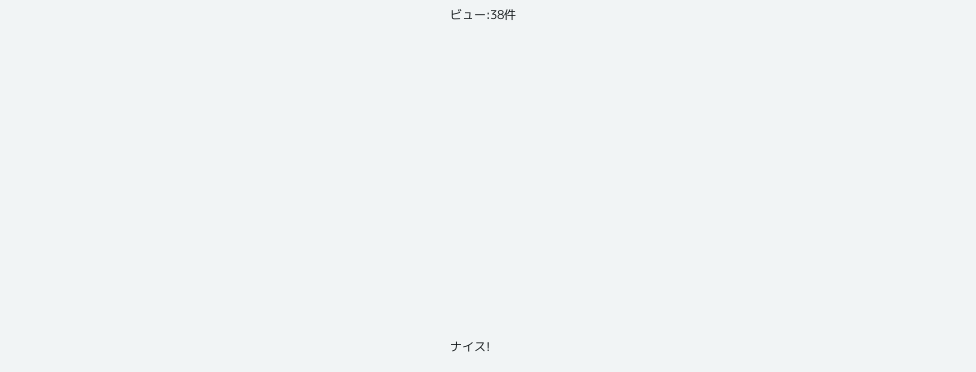ビュー:38件














ナイス!